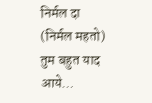निर्मल दा (निर्मल महतो) तुम बहुत याद आये…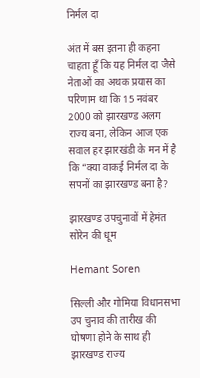निर्मल दा

अंत में बस इतना ही कहना चाहता हूँ कि यह निर्मल दा जैसे नेताओं का अथक प्रयास का परिणाम था कि 15 नवंबर 2000 को झारखण्ड अलग राज्य बना, लेकिन आज एक सवाल हर झारखंडी के मन में है कि “क्या वाकई निर्मल दा के सपनों का झारखण्ड बना है?

झारखण्ड उपचुनावों में हेमंत सोरेन की धूम

Hemant Soren

सिल्ली और गोमिया विधानसभा उप चुनाव की तारीख की घोषणा होने के साथ ही झारखण्ड राज्य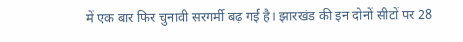में एक बार फिर चुनावी सरगर्मी बढ़ गई है। झारखंड की इन दोनों सीटों पर 28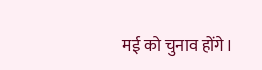मई को चुनाव होंगे।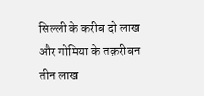सिल्ली के करीब दो लाख और गोमिया के तक़रीबन तीन लाख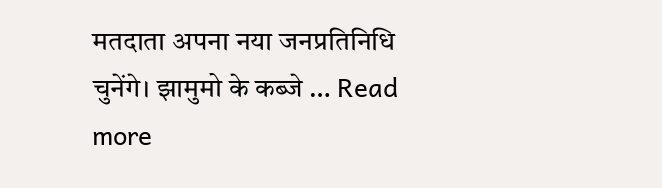मतदाता अपना नया जनप्रतिनिधि चुनेंगे। झामुमो के कब्जे … Read more